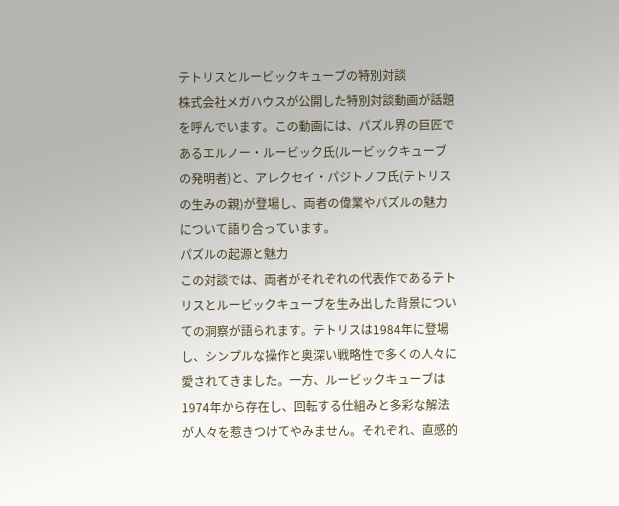テトリスとルービックキューブの特別対談
株式会社メガハウスが公開した特別対談動画が話題を呼んでいます。この動画には、パズル界の巨匠であるエルノー・ルービック氏(ルービックキューブの発明者)と、アレクセイ・パジトノフ氏(テトリスの生みの親)が登場し、両者の偉業やパズルの魅力について語り合っています。
パズルの起源と魅力
この対談では、両者がそれぞれの代表作であるテトリスとルービックキューブを生み出した背景についての洞察が語られます。テトリスは1984年に登場し、シンプルな操作と奥深い戦略性で多くの人々に愛されてきました。一方、ルービックキューブは1974年から存在し、回転する仕組みと多彩な解法が人々を惹きつけてやみません。それぞれ、直感的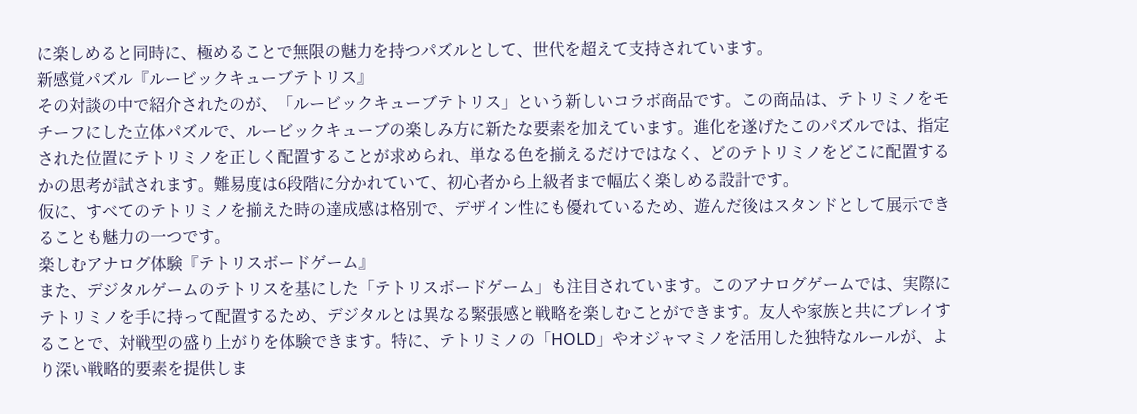に楽しめると同時に、極めることで無限の魅力を持つパズルとして、世代を超えて支持されています。
新感覚パズル『ルービックキューブテトリス』
その対談の中で紹介されたのが、「ルービックキューブテトリス」という新しいコラボ商品です。この商品は、テトリミノをモチーフにした立体パズルで、ルービックキューブの楽しみ方に新たな要素を加えています。進化を遂げたこのパズルでは、指定された位置にテトリミノを正しく配置することが求められ、単なる色を揃えるだけではなく、どのテトリミノをどこに配置するかの思考が試されます。難易度は6段階に分かれていて、初心者から上級者まで幅広く楽しめる設計です。
仮に、すべてのテトリミノを揃えた時の達成感は格別で、デザイン性にも優れているため、遊んだ後はスタンドとして展示できることも魅力の一つです。
楽しむアナログ体験『テトリスボードゲーム』
また、デジタルゲームのテトリスを基にした「テトリスボードゲーム」も注目されています。このアナログゲームでは、実際にテトリミノを手に持って配置するため、デジタルとは異なる緊張感と戦略を楽しむことができます。友人や家族と共にプレイすることで、対戦型の盛り上がりを体験できます。特に、テトリミノの「HOLD」やオジャマミノを活用した独特なルールが、より深い戦略的要素を提供しま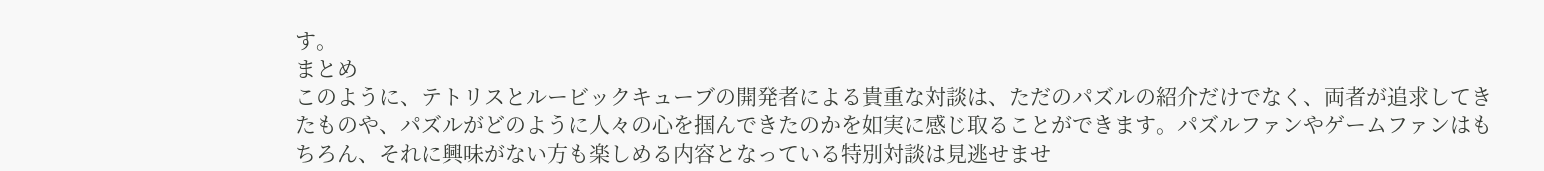す。
まとめ
このように、テトリスとルービックキューブの開発者による貴重な対談は、ただのパズルの紹介だけでなく、両者が追求してきたものや、パズルがどのように人々の心を掴んできたのかを如実に感じ取ることができます。パズルファンやゲームファンはもちろん、それに興味がない方も楽しめる内容となっている特別対談は見逃せませ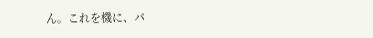ん。これを機に、パ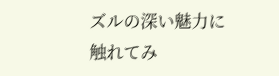ズルの深い魅力に触れてみ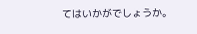てはいかがでしょうか。